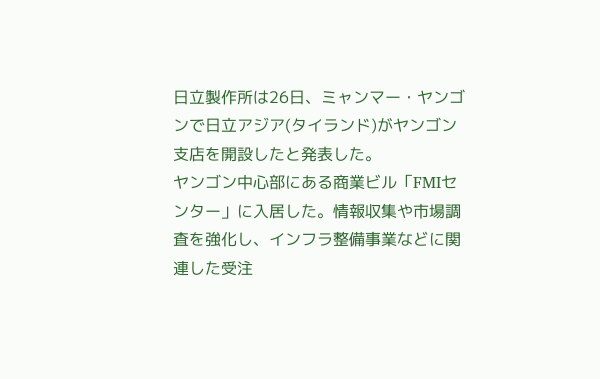日立製作所は26日、ミャンマー・ヤンゴンで日立アジア(タイランド)がヤンゴン支店を開設したと発表した。
ヤンゴン中心部にある商業ビル「FMIセンター」に入居した。情報収集や市場調査を強化し、インフラ整備事業などに関連した受注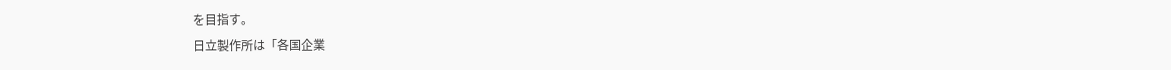を目指す。
日立製作所は「各国企業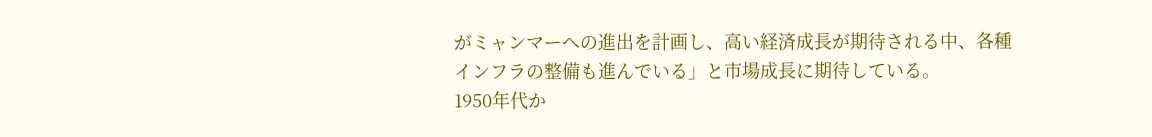がミャンマーへの進出を計画し、高い経済成長が期待される中、各種インフラの整備も進んでいる」と市場成長に期待している。
1950年代か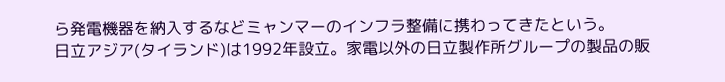ら発電機器を納入するなどミャンマーのインフラ整備に携わってきたという。
日立アジア(タイランド)は1992年設立。家電以外の日立製作所グループの製品の販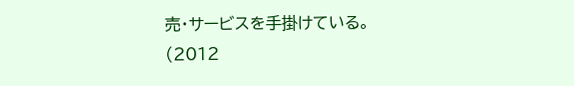売・サービスを手掛けている。
(2012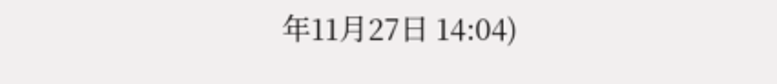年11月27日 14:04)